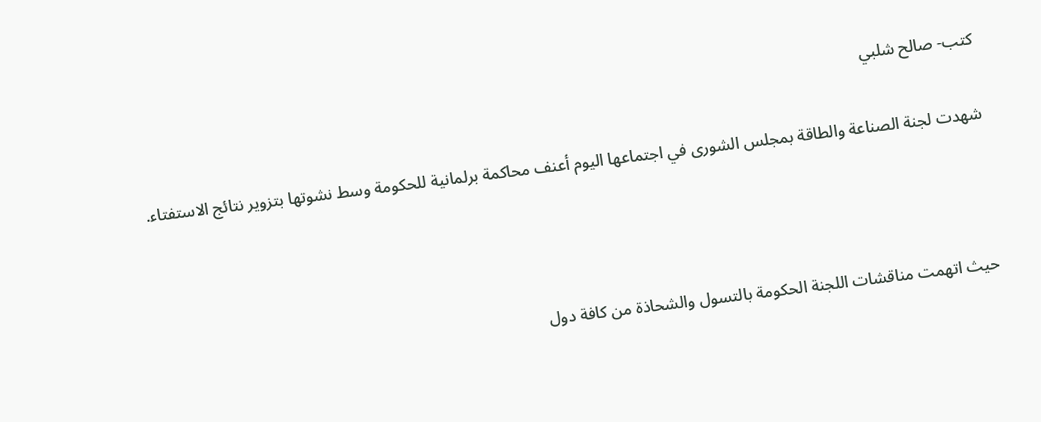كتب- صالح شلبي

شهدت لجنة الصناعة والطاقة بمجلس الشورى في اجتماعها اليوم أعنف محاكمة برلمانية للحكومة وسط نشوتها بتزوير نتائج الاستفتاء.



حيث اتهمت مناقشات اللجنة الحكومة بالتسول والشحاذة من كافة دول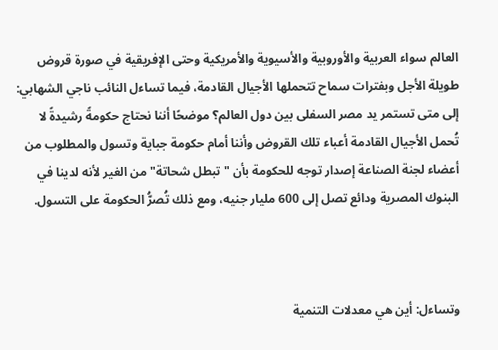العالم سواء العربية والأوروبية والأسيوية والأمريكية وحتى الإفريقية في صورة قروض طويلة الأجل وبفترات سماح تتحملها الأجيال القادمة، فيما تساءل النائب ناجي الشهابي: إلى متى تستمر يد مصر السفلى بين دول العالم؟ موضحًا أننا نحتاج حكومةً رشيدةً لا تُحمل الأجيال القادمة أعباء تلك القروض وأننا أمام حكومة جباية وتسول والمطلوب من أعضاء لجنة الصناعة إصدار توجه للحكومة بأن "تبطل شحاتة" من الغير لأنه لدينا في البنوك المصرية ودائع تصل إلى 600 مليار جنيه، ومع ذلك تُصرُّ الحكومة على التسول.



وتساءل: أين هي معدلات التنمية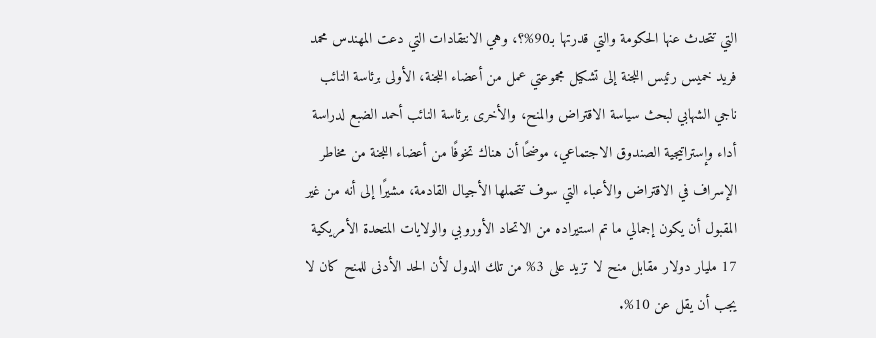التي تتحدث عنها الحكومة والتي قدرتها بـ90%؟، وهي الانتقادات التي دعت المهندس محمد فريد خميس رئيس اللجنة إلى تشكيل مجموعتي عمل من أعضاء اللجنة، الأولى برئاسة النائب ناجي الشهابي لبحث سياسة الاقتراض والمنح، والأخرى برئاسة النائب أحمد الضبع لدراسة أداء وإستراتيجية الصندوق الاجتماعي، موضحًا أن هناك تخوفًا من أعضاء اللجنة من مخاطر الإسراف في الاقتراض والأعباء التي سوف تتحملها الأجيال القادمة، مشيرًا إلى أنه من غير المقبول أن يكون إجمالي ما تم استيراده من الاتحاد الأوروبي والولايات المتحدة الأمريكية 17 مليار دولار مقابل منح لا تزيد على 3% من تلك الدول لأن الحد الأدنى للمنح كان لا يجب أن يقل عن 10%.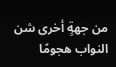من جهةٍ أخرى شن النواب هجومًا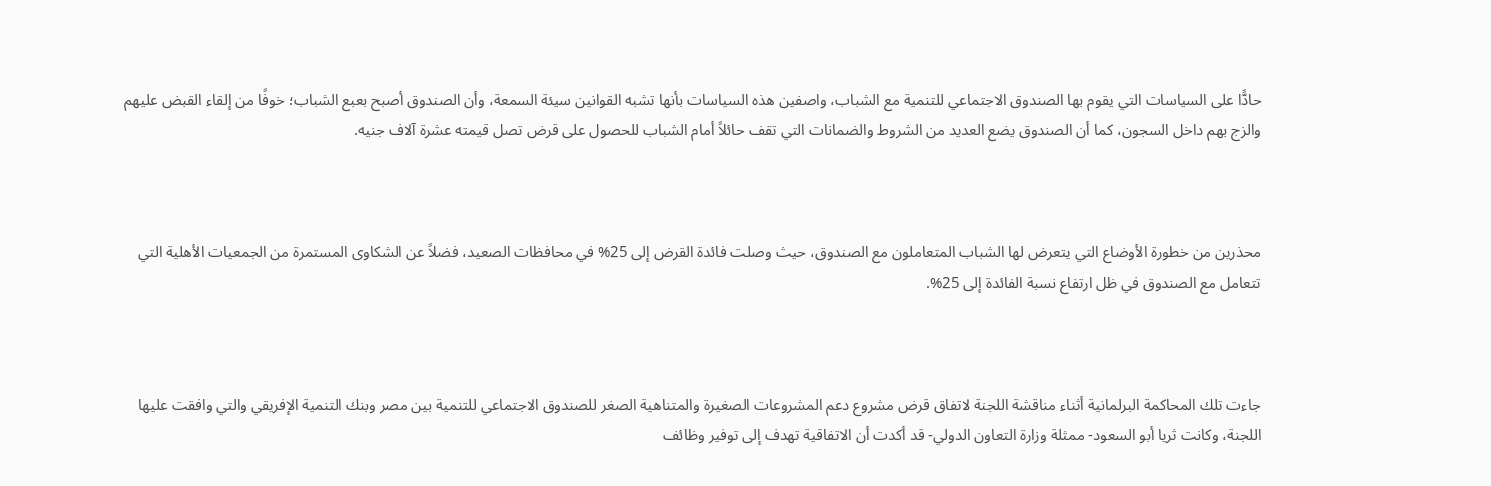حادًّا على السياسات التي يقوم بها الصندوق الاجتماعي للتنمية مع الشباب، واصفين هذه السياسات بأنها تشبه القوانين سيئة السمعة، وأن الصندوق أصبح بعبع الشباب؛ خوفًا من إلقاء القبض عليهم والزج بهم داخل السجون، كما أن الصندوق يضع العديد من الشروط والضمانات التي تقف حائلاً أمام الشباب للحصول على قرض تصل قيمته عشرة آلاف جنيه.



محذرين من خطورة الأوضاع التي يتعرض لها الشباب المتعاملون مع الصندوق، حيث وصلت فائدة القرض إلى 25% في محافظات الصعيد، فضلاً عن الشكاوى المستمرة من الجمعيات الأهلية التي تتعامل مع الصندوق في ظل ارتفاع نسبة الفائدة إلى 25%.



جاءت تلك المحاكمة البرلمانية أثناء مناقشة اللجنة لاتفاق قرض مشروع دعم المشروعات الصغيرة والمتناهية الصغر للصندوق الاجتماعي للتنمية بين مصر وبنك التنمية الإفريقي والتي وافقت عليها اللجنة، وكانت ثريا أبو السعود- ممثلة وزارة التعاون الدولي- قد أكدت أن الاتفاقية تهدف إلى توفير وظائف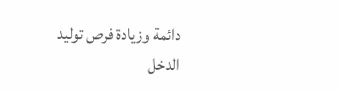دائمة وزيادة فرص توليد الدخل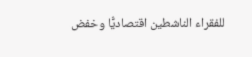للفقراء الناشطين اقتصاديًّا وخفض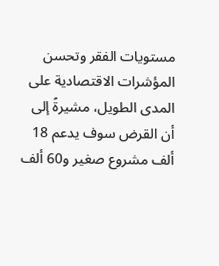مستويات الفقر وتحسن المؤشرات الاقتصادية على المدى الطويل، مشيرةً إلى أن القرض سوف يدعم 18 ألف مشروع صغير و60 ألف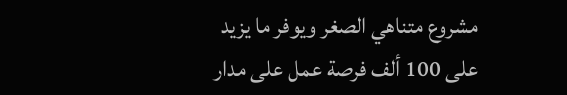مشروع متناهي الصغر ويوفر ما يزيد على 100 ألف فرصة عمل على مدار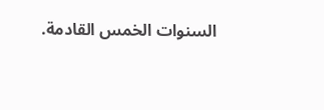السنوات الخمس القادمة.